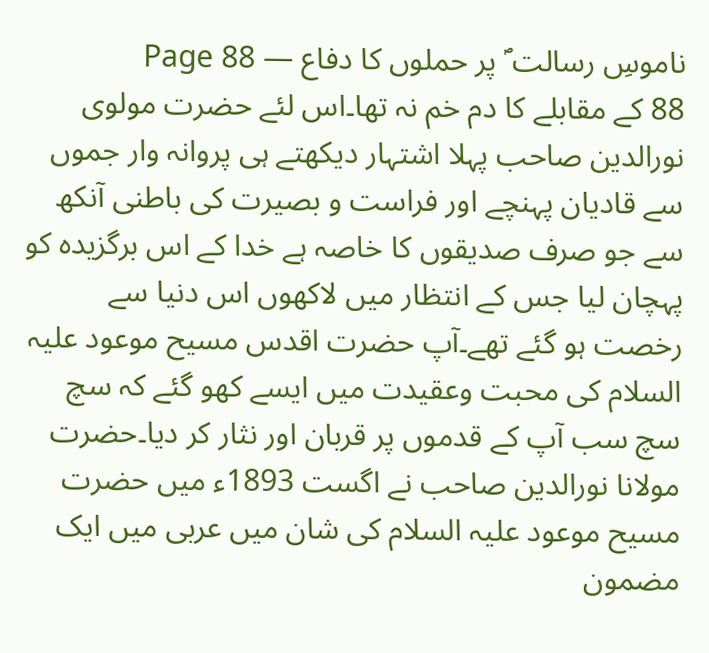ناموسِ رسالت ؐ پر حملوں کا دفاع — Page 88
88 کے مقابلے کا دم خم نہ تھا۔اس لئے حضرت مولوی نورالدین صاحب پہلا اشتہار دیکھتے ہی پروانہ وار جموں سے قادیان پہنچے اور فراست و بصیرت کی باطنی آنکھ سے جو صرف صدیقوں کا خاصہ ہے خدا کے اس برگزیدہ کو پہچان لیا جس کے انتظار میں لاکھوں اس دنیا سے رخصت ہو گئے تھے۔آپ حضرت اقدس مسیح موعود علیہ السلام کی محبت وعقیدت میں ایسے کھو گئے کہ سچ سچ سب آپ کے قدموں پر قربان اور نثار کر دیا۔حضرت مولانا نورالدین صاحب نے اگست 1893ء میں حضرت مسیح موعود علیہ السلام کی شان میں عربی میں ایک مضمون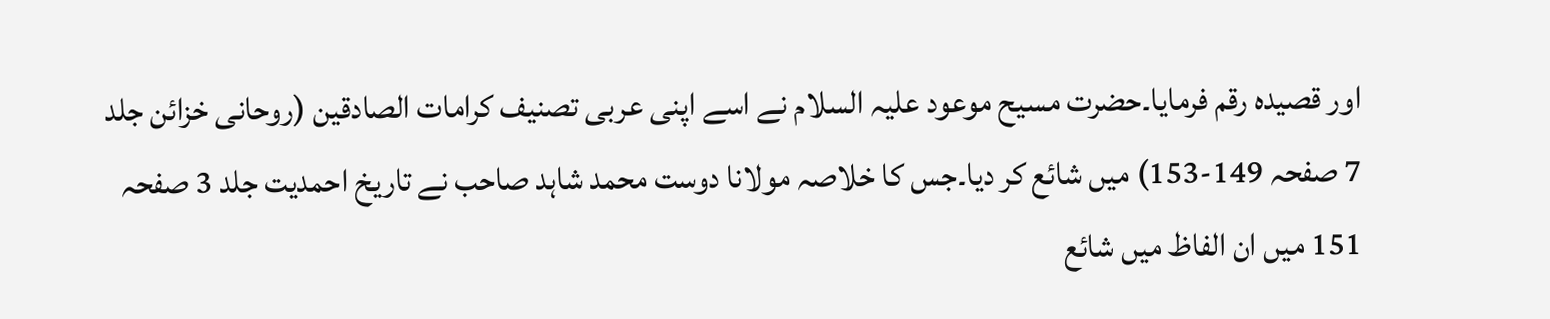اور قصیدہ رقم فرمایا۔حضرت مسیح موعود علیہ السلام نے اسے اپنی عربی تصنیف کرامات الصادقین (روحانی خزائن جلد 7 صفحہ 149-153) میں شائع کر دیا۔جس کا خلاصہ مولانا دوست محمد شاہد صاحب نے تاریخ احمدیت جلد 3 صفحہ 151 میں ان الفاظ میں شائع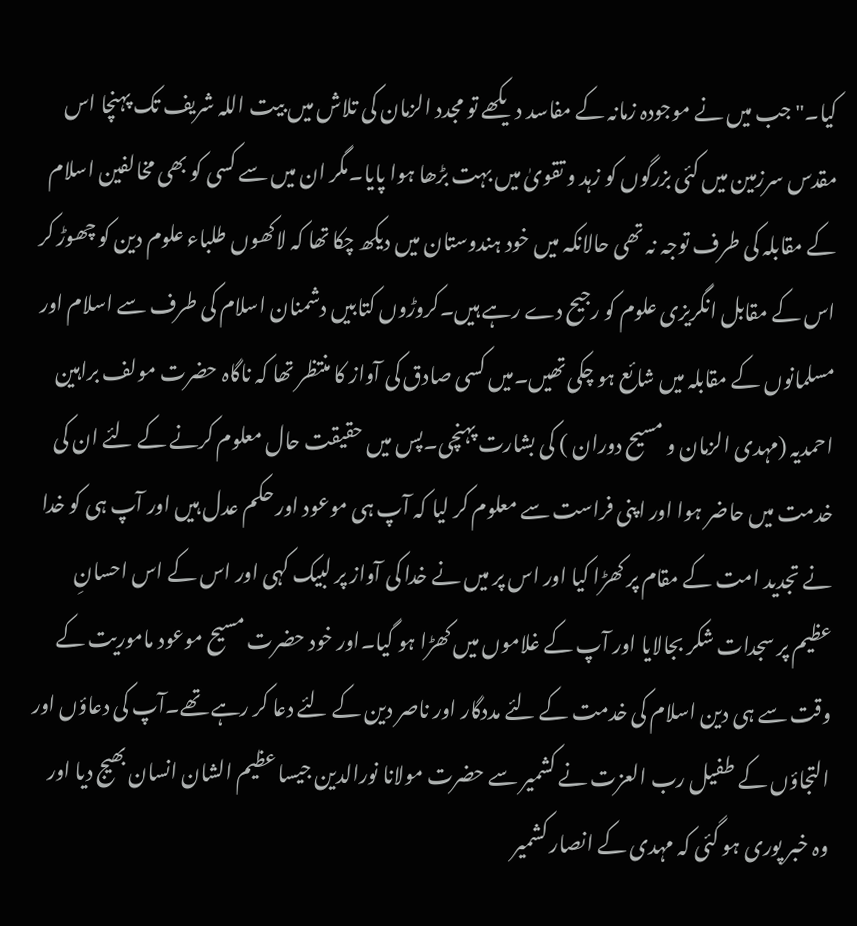کیا۔" جب میں نے موجودہ زمانہ کے مفاسد دیکھے تو مجدد الزمان کی تلاش میں بیت اللہ شریف تک پہنچا اس مقدس سرزمین میں کئی بزرگوں کو زہد و تقویٰ میں بہت بڑھا ہوا پایا۔مگر ان میں سے کسی کو بھی مخالفین اسلام کے مقابلہ کی طرف توجہ نہ تھی حالانکہ میں خود ہندوستان میں دیکھ چکا تھا کہ لاکھوں طلباء علوم دین کو چھوڑ کر اس کے مقابل انگریزی علوم کو رجیح دے رہے ہیں۔کروڑوں کتابیں دشمنان اسلام کی طرف سے اسلام اور مسلمانوں کے مقابلہ میں شائع ہو چکی تھیں۔میں کسی صادق کی آواز کا منتظر تھا کہ ناگاہ حضرت مولف براہین احمدیہ (مہدی الزمان و مسیح دوران ) کی بشارت پہنچی۔پس میں حقیقت حال معلوم کرنے کے لئے ان کی خدمت میں حاضر ہوا اور اپنی فراست سے معلوم کر لیا کہ آپ ہی موعود اور حکم عدل ہیں اور آپ ہی کو خدا نے تجدید امت کے مقام پر کھڑا کیا اور اس پر میں نے خدا کی آواز پر لبیک کہی اور اس کے اس احسانِ عظیم پر سجدات شکر بجالایا اور آپ کے غلاموں میں کھڑا ہو گیا۔اور خود حضرت مسیح موعود ماموریت کے وقت سے ہی دین اسلام کی خدمت کے لئے مددگار اور ناصر دین کے لئے دعا کر رہے تھے۔آپ کی دعاؤں اور التجاؤں کے طفیل رب العزت نے کشمیر سے حضرت مولانا نورالدین جیسا عظیم الشان انسان بھیج دیا اور وہ خبر پوری ہو گئی کہ مہدی کے انصار کشمیر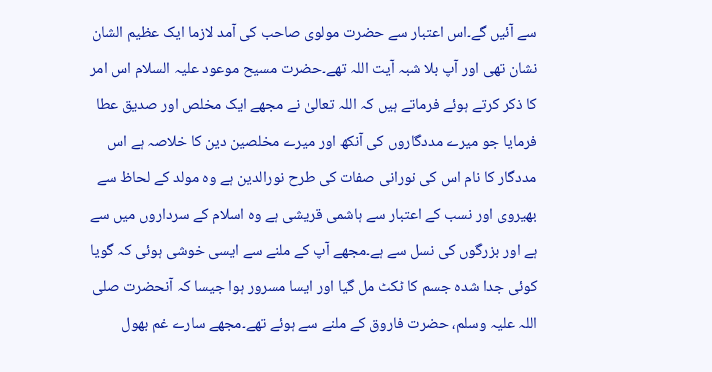سے آئیں گے۔اس اعتبار سے حضرت مولوی صاحب کی آمد لازما ایک عظیم الشان نشان تھی اور آپ بلا شبہ آیت اللہ تھے۔حضرت مسیح موعود علیہ السلام اس امر کا ذکر کرتے ہوئے فرماتے ہیں کہ اللہ تعالیٰ نے مجھے ایک مخلص اور صدیق عطا فرمایا جو میرے مددگاروں کی آنکھ اور میرے مخلصین دین کا خلاصہ ہے اس مددگار کا نام اس کی نورانی صفات کی طرح نورالدین ہے وہ مولد کے لحاظ سے بھیروی اور نسب کے اعتبار سے ہاشمی قریشی ہے وہ اسلام کے سرداروں میں سے ہے اور بزرگوں کی نسل سے ہے۔مجھے آپ کے ملنے سے ایسی خوشی ہوئی کہ گویا کوئی جدا شدہ جسم کا ٹکٹ مل گیا اور ایسا مسرور ہوا جیسا کہ آنحضرت صلی اللہ علیہ وسلم، حضرت فاروق کے ملنے سے ہوئے تھے۔مجھے سارے غم بھول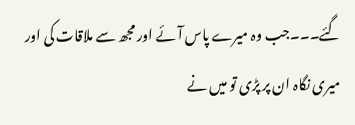گئے۔۔۔جب وہ میرے پاس آئے اور مجھ سے ملاقات کی اور میری نگاہ ان پر پڑی تو میں نے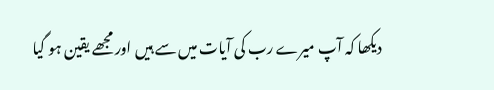دیکھا کہ آپ میرے رب کی آیات میں سے ہیں اور مجھے یقین ہو گیا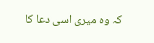کہ وہ میری اسی دعا کا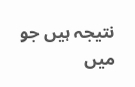نتیجہ ہیں جو میں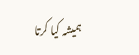ہمیشہ کیا کرتا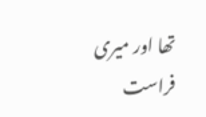تھا اور میری فراست